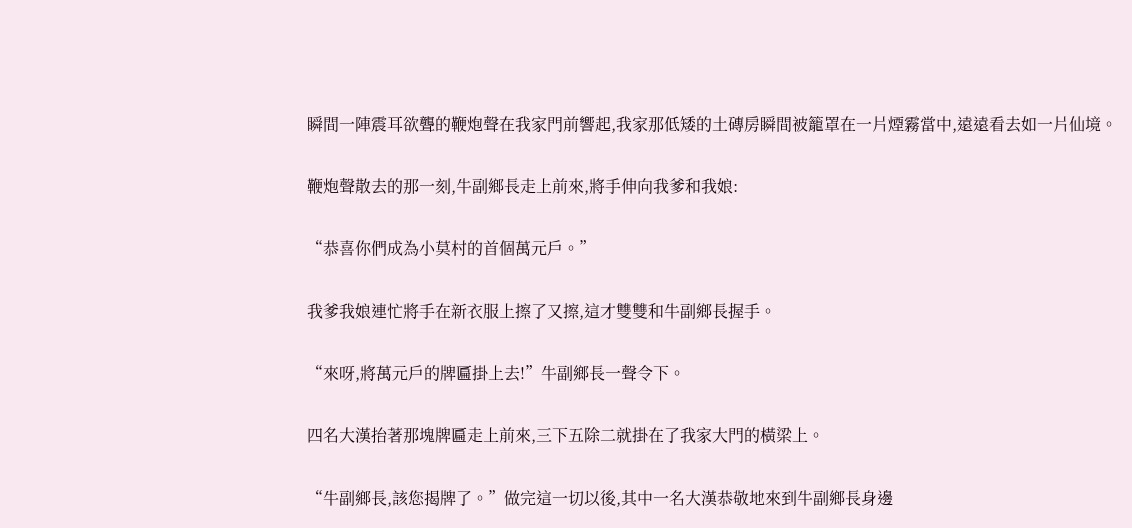瞬間一陣震耳欲聾的鞭炮聲在我家門前響起,我家那低矮的土磚房瞬間被籠罩在一片煙霧當中,遠遠看去如一片仙境。

鞭炮聲散去的那一刻,牛副鄉長走上前來,將手伸向我爹和我娘:

“恭喜你們成為小莫村的首個萬元戶。”

我爹我娘連忙將手在新衣服上擦了又擦,這才雙雙和牛副鄉長握手。

“來呀,將萬元戶的牌匾掛上去!”牛副鄉長一聲令下。

四名大漢抬著那塊牌匾走上前來,三下五除二就掛在了我家大門的橫梁上。

“牛副鄉長,該您揭牌了。”做完這一切以後,其中一名大漢恭敬地來到牛副鄉長身邊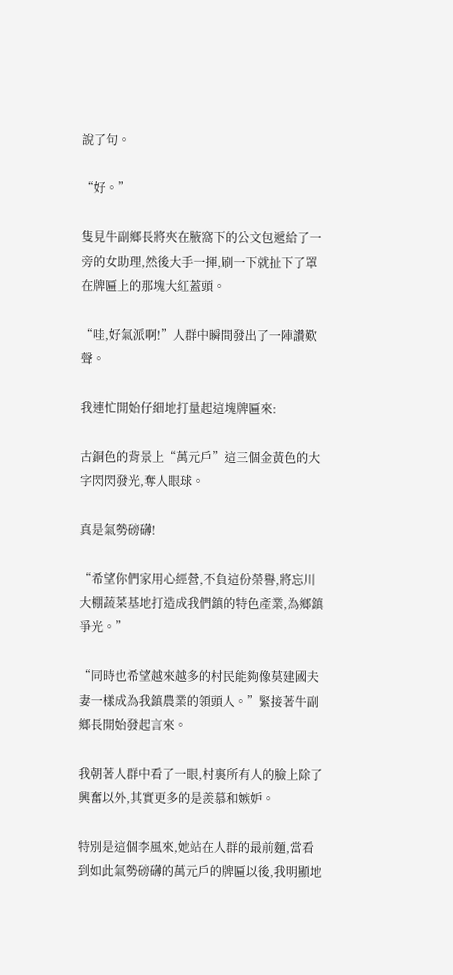說了句。

“好。”

隻見牛副鄉長將夾在腋窩下的公文包遞給了一旁的女助理,然後大手一揮,刷一下就扯下了罩在牌匾上的那塊大紅蓋頭。

“哇,好氣派啊!”人群中瞬間發出了一陣讚歎聲。

我連忙開始仔細地打量起這塊牌匾來:

古銅色的背景上“萬元戶”這三個金黃色的大字閃閃發光,奪人眼球。

真是氣勢磅礴!

“希望你們家用心經營,不負這份榮譽,將忘川大棚蔬菜基地打造成我們鎮的特色產業,為鄉鎮爭光。”

“同時也希望越來越多的村民能夠像莫建國夫妻一樣成為我鎮農業的領頭人。”緊接著牛副鄉長開始發起言來。

我朝著人群中看了一眼,村裏所有人的臉上除了興奮以外,其實更多的是羨慕和嫉妒。

特別是這個李風來,她站在人群的最前麵,當看到如此氣勢磅礴的萬元戶的牌匾以後,我明顯地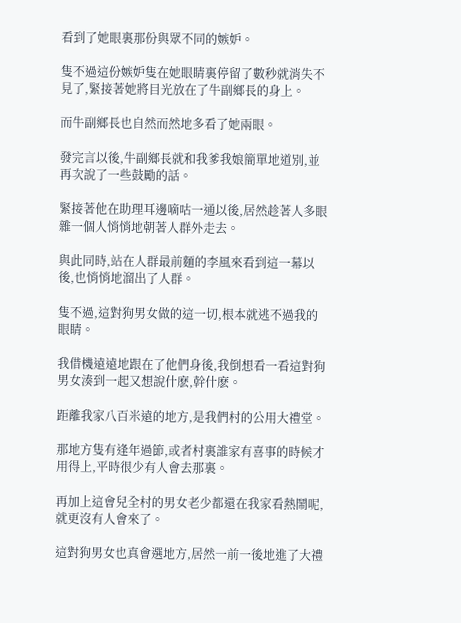看到了她眼裏那份與眾不同的嫉妒。

隻不過這份嫉妒隻在她眼睛裏停留了數秒就消失不見了,緊接著她將目光放在了牛副鄉長的身上。

而牛副鄉長也自然而然地多看了她兩眼。

發完言以後,牛副鄉長就和我爹我娘簡單地道別,並再次說了一些鼓勵的話。

緊接著他在助理耳邊嘀咕一通以後,居然趁著人多眼雜一個人悄悄地朝著人群外走去。

與此同時,站在人群最前麵的李風來看到這一幕以後,也悄悄地溜出了人群。

隻不過,這對狗男女做的這一切,根本就逃不過我的眼睛。

我借機遠遠地跟在了他們身後,我倒想看一看這對狗男女湊到一起又想說什麽,幹什麽。

距離我家八百米遠的地方,是我們村的公用大禮堂。

那地方隻有逢年過節,或者村裏誰家有喜事的時候才用得上,平時很少有人會去那裏。

再加上這會兒全村的男女老少都還在我家看熱鬧呢,就更沒有人會來了。

這對狗男女也真會選地方,居然一前一後地進了大禮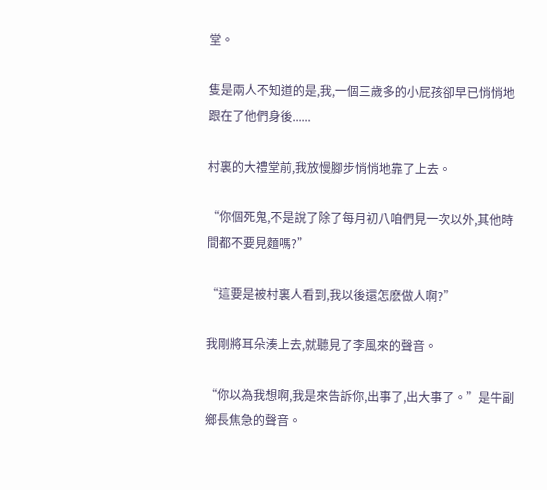堂。

隻是兩人不知道的是,我,一個三歲多的小屁孩卻早已悄悄地跟在了他們身後......

村裏的大禮堂前,我放慢腳步悄悄地靠了上去。

“你個死鬼,不是說了除了每月初八咱們見一次以外,其他時間都不要見麵嗎?”

“這要是被村裏人看到,我以後還怎麽做人啊?”

我剛將耳朵湊上去,就聽見了李風來的聲音。

“你以為我想啊,我是來告訴你,出事了,出大事了。”是牛副鄉長焦急的聲音。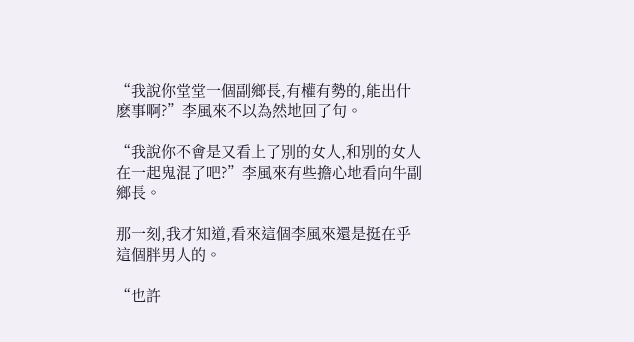“我說你堂堂一個副鄉長,有權有勢的,能出什麽事啊?”李風來不以為然地回了句。

“我說你不會是又看上了別的女人,和別的女人在一起鬼混了吧?”李風來有些擔心地看向牛副鄉長。

那一刻,我才知道,看來這個李風來還是挺在乎這個胖男人的。

“也許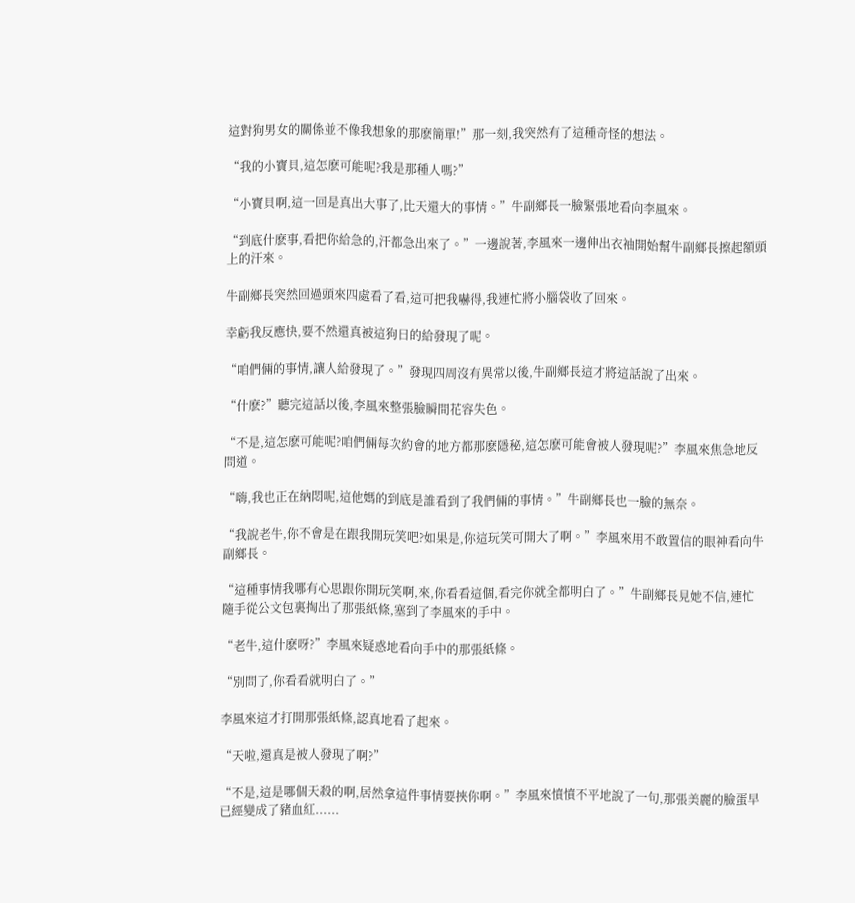這對狗男女的關係並不像我想象的那麽簡單!”那一刻,我突然有了這種奇怪的想法。

“我的小寶貝,這怎麽可能呢?我是那種人嗎?”

“小寶貝啊,這一回是真出大事了,比天還大的事情。”牛副鄉長一臉緊張地看向李風來。

“到底什麽事,看把你給急的,汗都急出來了。”一邊說著,李風來一邊伸出衣袖開始幫牛副鄉長擦起額頭上的汗來。

牛副鄉長突然回過頭來四處看了看,這可把我嚇得,我連忙將小腦袋收了回來。

幸虧我反應快,要不然還真被這狗日的給發現了呢。

“咱們倆的事情,讓人給發現了。”發現四周沒有異常以後,牛副鄉長這才將這話說了出來。

“什麽?”聽完這話以後,李風來整張臉瞬間花容失色。

“不是,這怎麽可能呢?咱們倆每次約會的地方都那麽隱秘,這怎麽可能會被人發現呢?”李風來焦急地反問道。

“嗨,我也正在納悶呢,這他媽的到底是誰看到了我們倆的事情。”牛副鄉長也一臉的無奈。

“我說老牛,你不會是在跟我開玩笑吧?如果是,你這玩笑可開大了啊。”李風來用不敢置信的眼神看向牛副鄉長。

“這種事情我哪有心思跟你開玩笑啊,來,你看看這個,看完你就全都明白了。”牛副鄉長見她不信,連忙隨手從公文包裏掏出了那張紙條,塞到了李風來的手中。

“老牛,這什麽呀?”李風來疑惑地看向手中的那張紙條。

“別問了,你看看就明白了。”

李風來這才打開那張紙條,認真地看了起來。

“天啦,還真是被人發現了啊?”

“不是,這是哪個天殺的啊,居然拿這件事情要挾你啊。”李風來憤憤不平地說了一句,那張美麗的臉蛋早已經變成了豬血紅......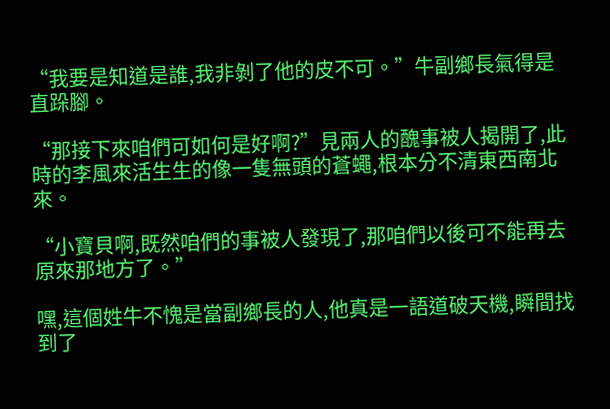“我要是知道是誰,我非剝了他的皮不可。”牛副鄉長氣得是直跺腳。

“那接下來咱們可如何是好啊?”見兩人的醜事被人揭開了,此時的李風來活生生的像一隻無頭的蒼蠅,根本分不清東西南北來。

“小寶貝啊,既然咱們的事被人發現了,那咱們以後可不能再去原來那地方了。”

嘿,這個姓牛不愧是當副鄉長的人,他真是一語道破天機,瞬間找到了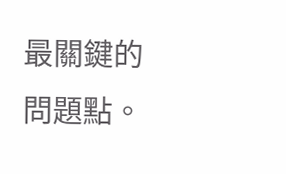最關鍵的問題點。